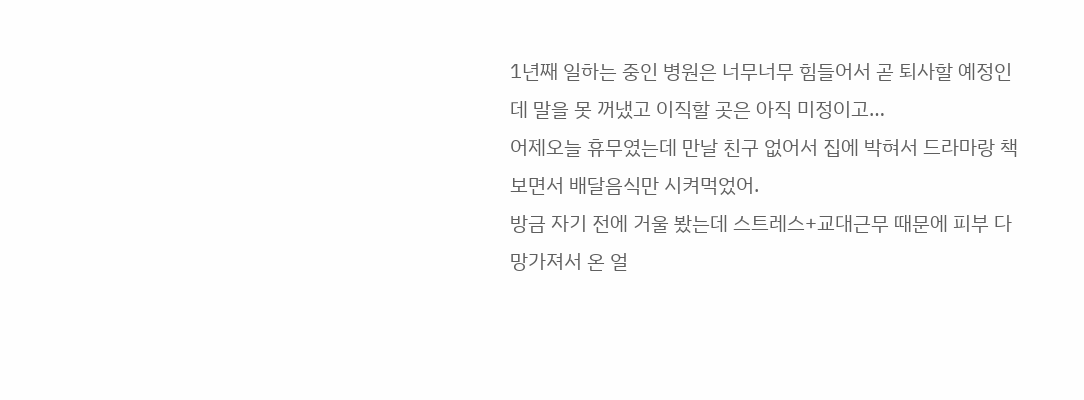1년째 일하는 중인 병원은 너무너무 힘들어서 곧 퇴사할 예정인데 말을 못 꺼냈고 이직할 곳은 아직 미정이고…
어제오늘 휴무였는데 만날 친구 없어서 집에 박혀서 드라마랑 책 보면서 배달음식만 시켜먹었어.
방금 자기 전에 거울 봤는데 스트레스+교대근무 때문에 피부 다 망가져서 온 얼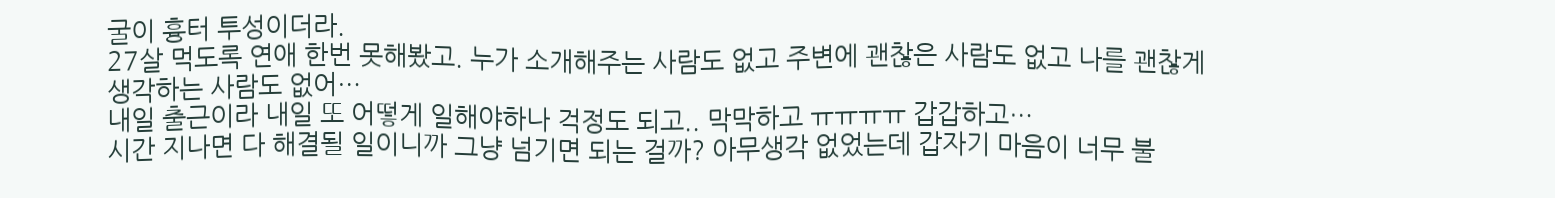굴이 흉터 투성이더라.
27살 먹도록 연애 한번 못해봤고. 누가 소개해주는 사람도 없고 주변에 괜찮은 사람도 없고 나를 괜찮게 생각하는 사람도 없어…
내일 출근이라 내일 또 어떻게 일해야하나 걱정도 되고.. 막막하고 ㅠㅠㅠㅠ 갑갑하고…
시간 지나면 다 해결될 일이니까 그냥 넘기면 되는 걸까? 아무생각 없었는데 갑자기 마음이 너무 불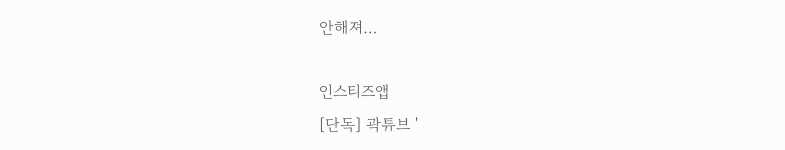안해져…

인스티즈앱
[단독] 곽튜브 '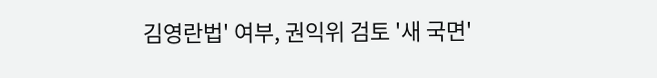김영란법' 여부, 권익위 검토 '새 국면'